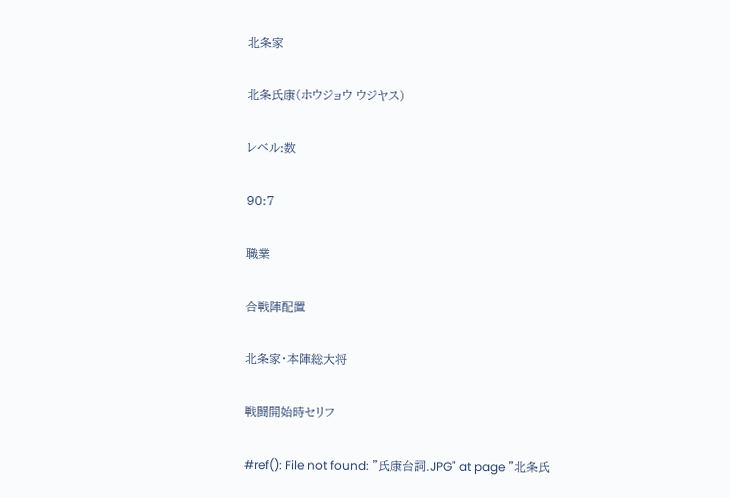北条家

北条氏康(ホウジョウ ウジヤス)

レベル:数

90:7

職業

合戦陣配置

北条家・本陣総大将

戦闘開始時セリフ

#ref(): File not found: "氏康台詞.JPG" at page "北条氏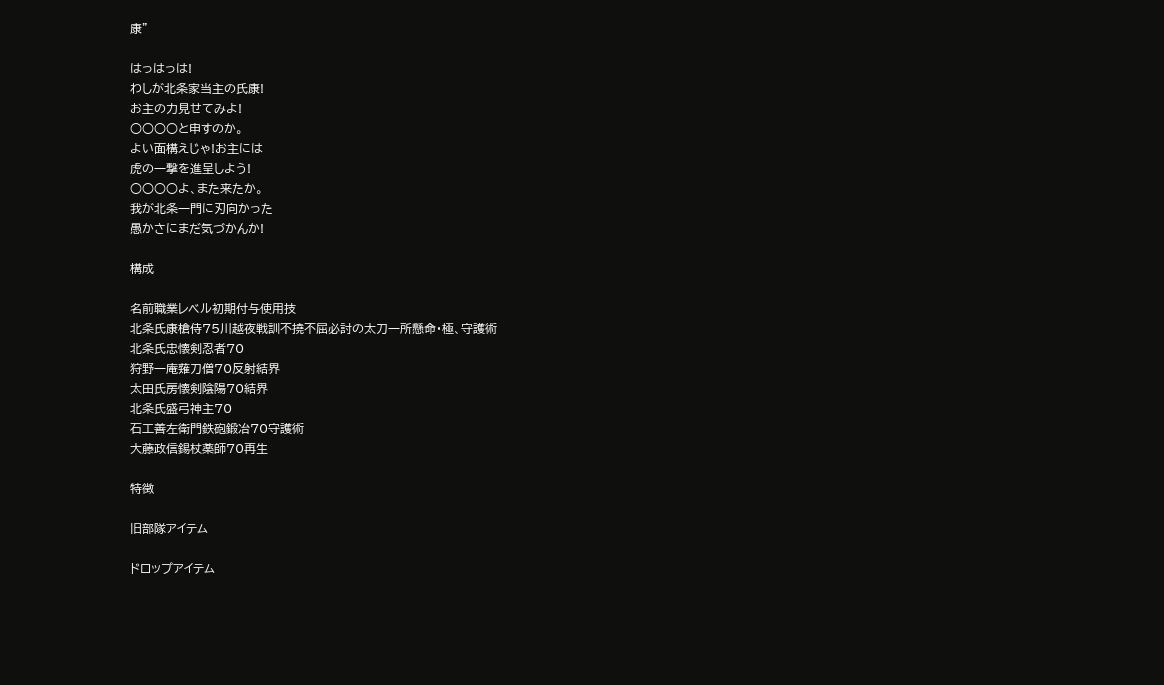康"

はっはっは!
わしが北条家当主の氏康!
お主の力見せてみよ!
○○○○と申すのか。
よい面構えじゃ!お主には
虎の一撃を進呈しよう!
○○○○よ、また来たか。
我が北条一門に刃向かった
愚かさにまだ気づかんか!

構成

名前職業レベル初期付与使用技
北条氏康槍侍75川越夜戦訓不撓不屈必討の太刀一所懸命・極、守護術
北条氏忠懐剣忍者70
狩野一庵薙刀僧70反射結界
太田氏房懐剣陰陽70結界
北条氏盛弓神主70
石工善左衛門鉄砲鍛冶70守護術
大藤政信錫杖薬師70再生

特徴

旧部隊アイテム

ドロップアイテム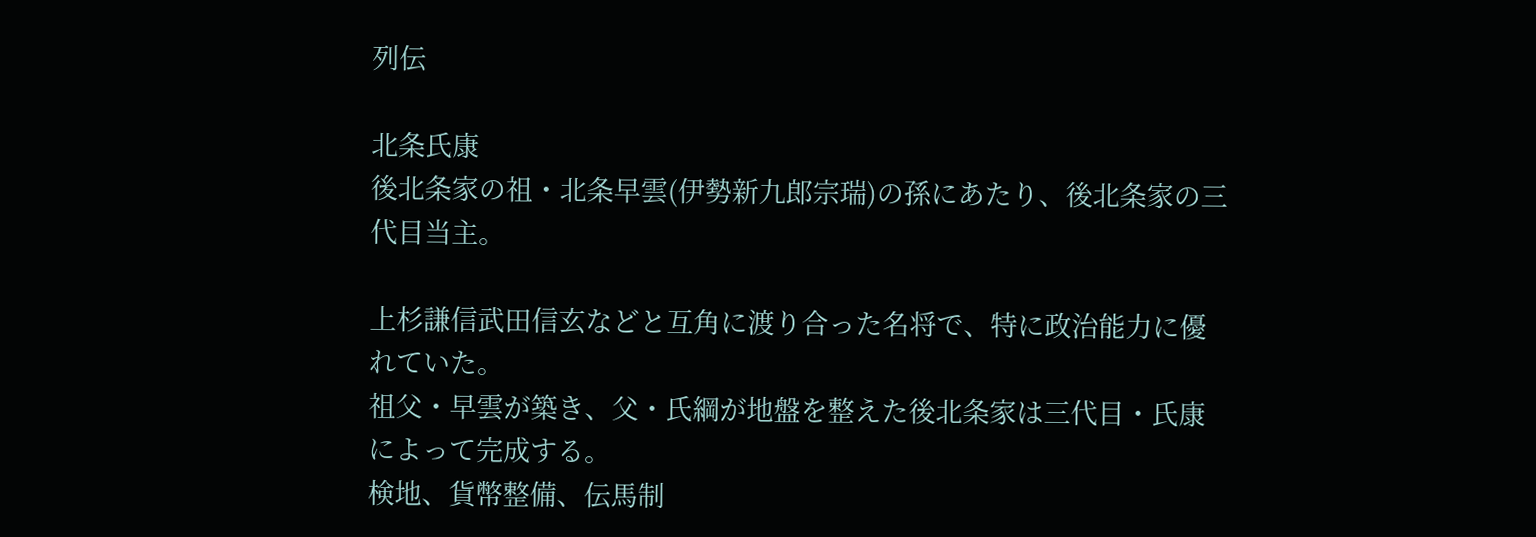列伝

北条氏康
後北条家の祖・北条早雲(伊勢新九郎宗瑞)の孫にあたり、後北条家の三代目当主。

上杉謙信武田信玄などと互角に渡り合った名将で、特に政治能力に優れていた。
祖父・早雲が築き、父・氏綱が地盤を整えた後北条家は三代目・氏康によって完成する。
検地、貨幣整備、伝馬制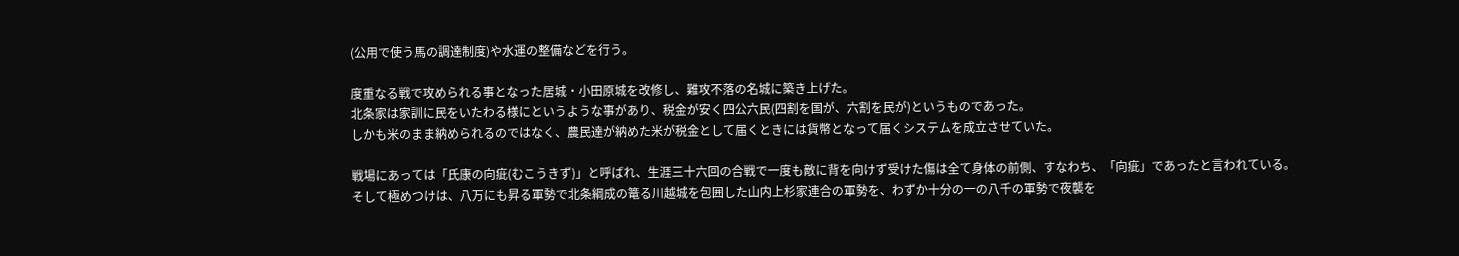(公用で使う馬の調達制度)や水運の整備などを行う。

度重なる戦で攻められる事となった居城・小田原城を改修し、難攻不落の名城に築き上げた。
北条家は家訓に民をいたわる様にというような事があり、税金が安く四公六民(四割を国が、六割を民が)というものであった。
しかも米のまま納められるのではなく、農民達が納めた米が税金として届くときには貨幣となって届くシステムを成立させていた。

戦場にあっては「氏康の向疵(むこうきず)」と呼ばれ、生涯三十六回の合戦で一度も敵に背を向けず受けた傷は全て身体の前側、すなわち、「向疵」であったと言われている。
そして極めつけは、八万にも昇る軍勢で北条綱成の篭る川越城を包囲した山内上杉家連合の軍勢を、わずか十分の一の八千の軍勢で夜襲を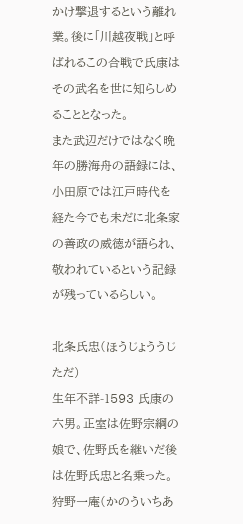かけ撃退するという離れ業。後に「川越夜戦」と呼ばれるこの合戦で氏康はその武名を世に知らしめることとなった。
また武辺だけではなく晩年の勝海舟の語録には、小田原では江戸時代を経た今でも未だに北条家の善政の威徳が語られ、敬われているという記録が残っているらしい。

北条氏忠(ほうじょううじただ)
生年不詳-1593 氏康の六男。正室は佐野宗綱の娘で、佐野氏を継いだ後は佐野氏忠と名乗った。
狩野一庵(かのういちあ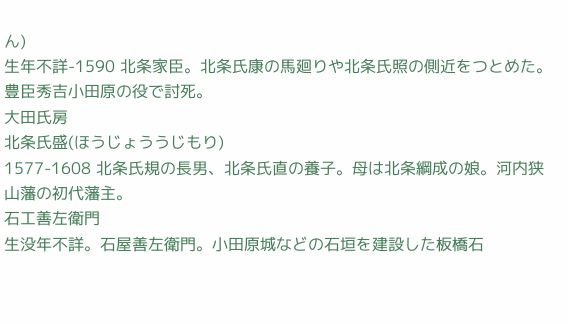ん)
生年不詳-1590 北条家臣。北条氏康の馬廻りや北条氏照の側近をつとめた。豊臣秀吉小田原の役で討死。
大田氏房
北条氏盛(ほうじょううじもり)
1577-1608 北条氏規の長男、北条氏直の養子。母は北条綱成の娘。河内狭山藩の初代藩主。
石工善左衛門
生没年不詳。石屋善左衛門。小田原城などの石垣を建設した板橋石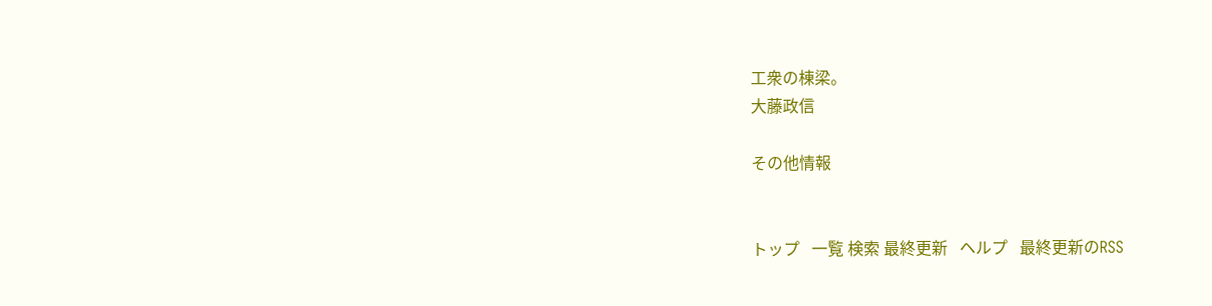工衆の棟梁。
大藤政信

その他情報


トップ   一覧 検索 最終更新   ヘルプ   最終更新のRSS